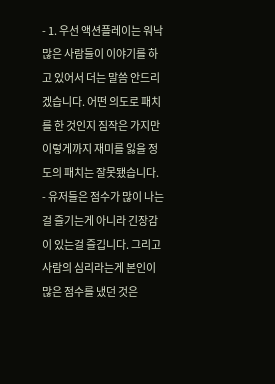- 1. 우선 액션플레이는 워낙 많은 사람들이 이야기를 하고 있어서 더는 말씀 안드리겠습니다. 어떤 의도로 패치를 한 것인지 짐작은 가지만 이렇게까지 재미를 잃을 정도의 패치는 잘못됐습니다.
- 유저들은 점수가 많이 나는걸 즐기는게 아니라 긴장감이 있는걸 즐깁니다. 그리고 사람의 심리라는게 본인이 많은 점수를 냈던 것은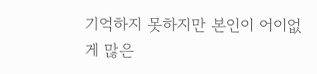기억하지 못하지만 본인이 어이없게 많은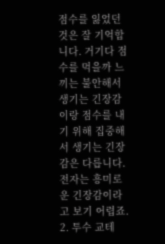점수를 잃었던 것은 잘 기억합니다. 거기다 점수를 먹을까 느끼는 불안해서 생기는 긴장감이랑 점수를 내기 위해 집중해서 생기는 긴장감은 다릅니다. 전자는 흥미로운 긴장감이라고 보기 어렵죠.
2. 투수 교테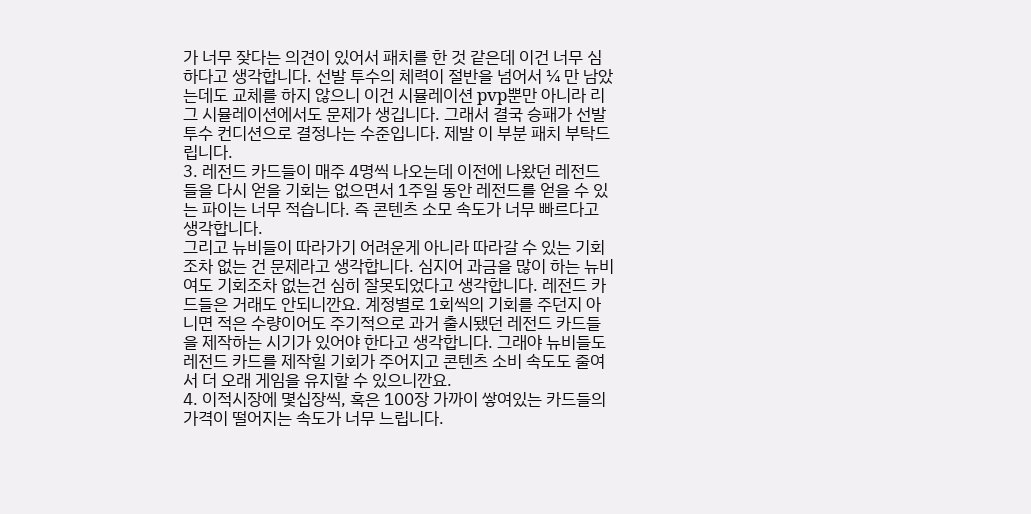가 너무 잦다는 의견이 있어서 패치를 한 것 같은데 이건 너무 심하다고 생각합니다. 선발 투수의 체력이 절반을 넘어서 ¼ 만 남았는데도 교체를 하지 않으니 이건 시뮬레이션 pvp뿐만 아니라 리그 시뮬레이션에서도 문제가 생깁니다. 그래서 결국 승패가 선발투수 컨디션으로 결정나는 수준입니다. 제발 이 부분 패치 부탁드립니다.
3. 레전드 카드들이 매주 4명씩 나오는데 이전에 나왔던 레전드들을 다시 얻을 기회는 없으면서 1주일 동안 레전드를 얻을 수 있는 파이는 너무 적습니다. 즉 콘텐츠 소모 속도가 너무 빠르다고 생각합니다.
그리고 뉴비들이 따라가기 어려운게 아니라 따라갈 수 있는 기회조차 없는 건 문제라고 생각합니다. 심지어 과금을 많이 하는 뉴비여도 기회조차 없는건 심히 잘못되었다고 생각합니다. 레전드 카드들은 거래도 안되니깐요. 계정별로 1회씩의 기회를 주던지 아니면 적은 수량이어도 주기적으로 과거 출시됐던 레전드 카드들을 제작하는 시기가 있어야 한다고 생각합니다. 그래야 뉴비들도 레전드 카드를 제작힐 기회가 주어지고 콘텐츠 소비 속도도 줄여서 더 오래 게임을 유지할 수 있으니깐요.
4. 이적시장에 몇십장씩, 혹은 100장 가까이 쌓여있는 카드들의 가격이 떨어지는 속도가 너무 느립니다.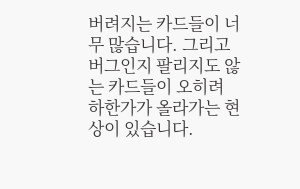버려지는 카드들이 너무 많습니다. 그리고 버그인지 팔리지도 않는 카드들이 오히려 하한가가 올라가는 현상이 있습니다.